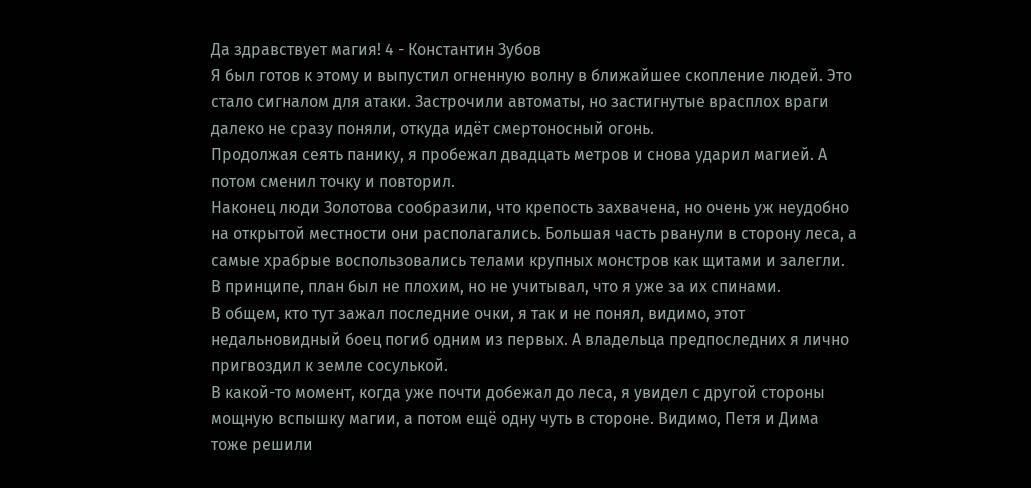Да здравствует магия! 4 - Константин Зубов
Я был готов к этому и выпустил огненную волну в ближайшее скопление людей. Это стало сигналом для атаки. Застрочили автоматы, но застигнутые врасплох враги далеко не сразу поняли, откуда идёт смертоносный огонь.
Продолжая сеять панику, я пробежал двадцать метров и снова ударил магией. А потом сменил точку и повторил.
Наконец люди Золотова сообразили, что крепость захвачена, но очень уж неудобно на открытой местности они располагались. Большая часть рванули в сторону леса, а самые храбрые воспользовались телами крупных монстров как щитами и залегли. В принципе, план был не плохим, но не учитывал, что я уже за их спинами.
В общем, кто тут зажал последние очки, я так и не понял, видимо, этот недальновидный боец погиб одним из первых. А владельца предпоследних я лично пригвоздил к земле сосулькой.
В какой-то момент, когда уже почти добежал до леса, я увидел с другой стороны мощную вспышку магии, а потом ещё одну чуть в стороне. Видимо, Петя и Дима тоже решили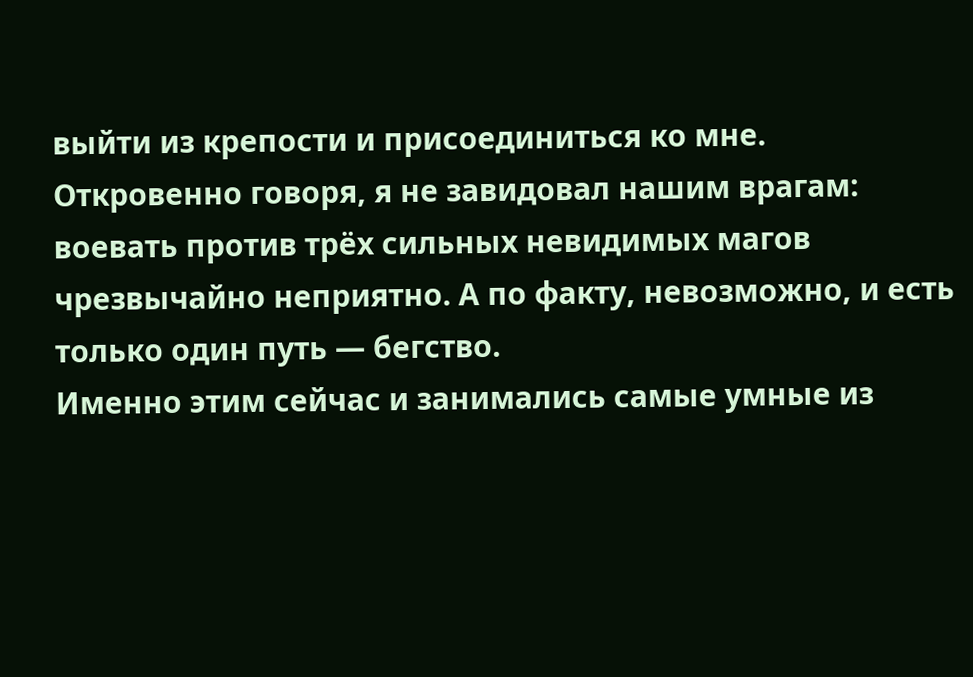выйти из крепости и присоединиться ко мне.
Откровенно говоря, я не завидовал нашим врагам: воевать против трёх сильных невидимых магов чрезвычайно неприятно. А по факту, невозможно, и есть только один путь — бегство.
Именно этим сейчас и занимались самые умные из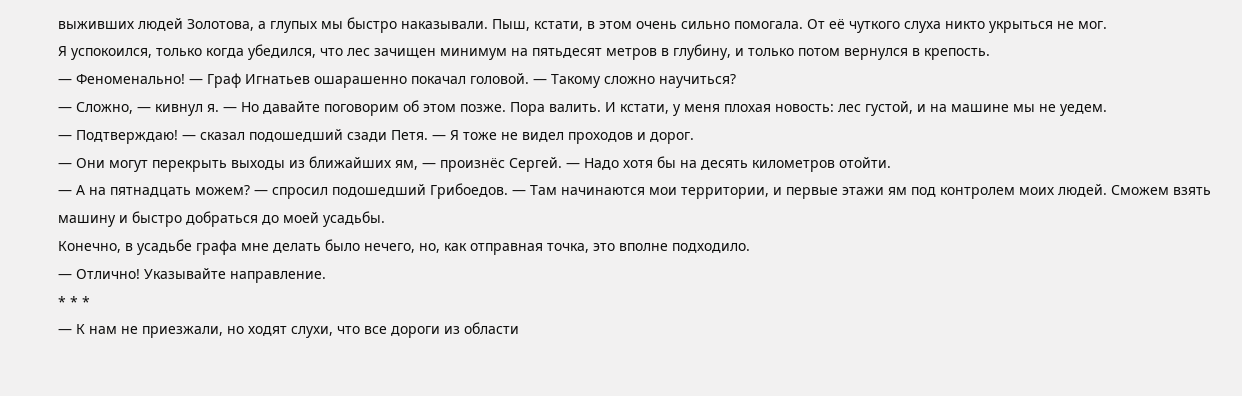выживших людей Золотова, а глупых мы быстро наказывали. Пыш, кстати, в этом очень сильно помогала. От её чуткого слуха никто укрыться не мог.
Я успокоился, только когда убедился, что лес зачищен минимум на пятьдесят метров в глубину, и только потом вернулся в крепость.
— Феноменально! — Граф Игнатьев ошарашенно покачал головой. — Такому сложно научиться?
— Сложно, — кивнул я. — Но давайте поговорим об этом позже. Пора валить. И кстати, у меня плохая новость: лес густой, и на машине мы не уедем.
— Подтверждаю! — сказал подошедший сзади Петя. — Я тоже не видел проходов и дорог.
— Они могут перекрыть выходы из ближайших ям, — произнёс Сергей. — Надо хотя бы на десять километров отойти.
— А на пятнадцать можем? — спросил подошедший Грибоедов. — Там начинаются мои территории, и первые этажи ям под контролем моих людей. Сможем взять машину и быстро добраться до моей усадьбы.
Конечно, в усадьбе графа мне делать было нечего, но, как отправная точка, это вполне подходило.
— Отлично! Указывайте направление.
* * *
— К нам не приезжали, но ходят слухи, что все дороги из области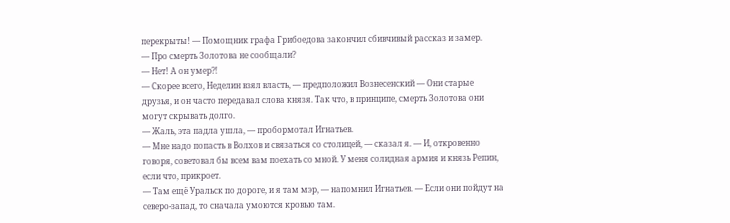перекрыты! — Помощник графа Грибоедова закончил сбивчивый рассказ и замер.
— Про смерть Золотова не сообщали?
— Нет! А он умер⁈
— Скорее всего, Неделин взял власть, — предположил Вознесенский — Они старые друзья, и он часто передавал слова князя. Так что, в принципе, смерть Золотова они могут скрывать долго.
— Жаль, эта падла ушла, — пробормотал Игнатьев.
— Мне надо попасть в Волхов и связаться со столицей, — сказал я. — И, откровенно говоря, советовал бы всем вам поехать со мной. У меня солидная армия и князь Репин, если что, прикроет.
— Там ещё Уральск по дороге, и я там мэр, — напомнил Игнатьев. — Если они пойдут на северо-запад, то сначала умоются кровью там.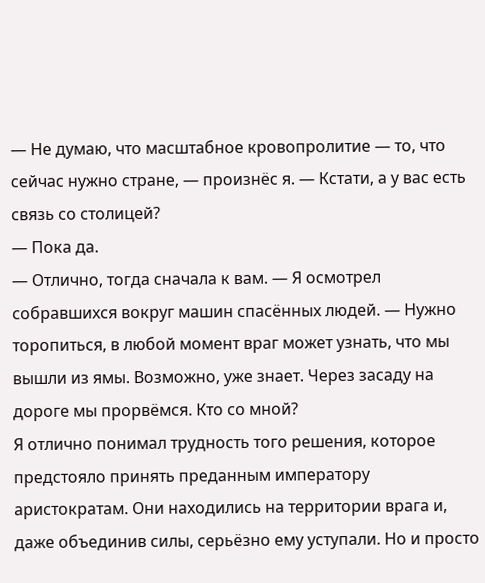— Не думаю, что масштабное кровопролитие — то, что сейчас нужно стране, — произнёс я. — Кстати, а у вас есть связь со столицей?
— Пока да.
— Отлично, тогда сначала к вам. — Я осмотрел собравшихся вокруг машин спасённых людей. — Нужно торопиться, в любой момент враг может узнать, что мы вышли из ямы. Возможно, уже знает. Через засаду на дороге мы прорвёмся. Кто со мной?
Я отлично понимал трудность того решения, которое предстояло принять преданным императору аристократам. Они находились на территории врага и, даже объединив силы, серьёзно ему уступали. Но и просто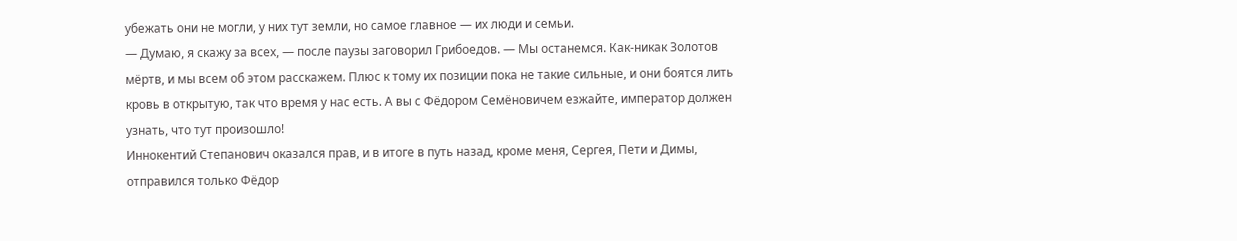убежать они не могли, у них тут земли, но самое главное — их люди и семьи.
— Думаю, я скажу за всех, — после паузы заговорил Грибоедов. — Мы останемся. Как-никак Золотов мёртв, и мы всем об этом расскажем. Плюс к тому их позиции пока не такие сильные, и они боятся лить кровь в открытую, так что время у нас есть. А вы с Фёдором Семёновичем езжайте, император должен узнать, что тут произошло!
Иннокентий Степанович оказался прав, и в итоге в путь назад, кроме меня, Сергея, Пети и Димы, отправился только Фёдор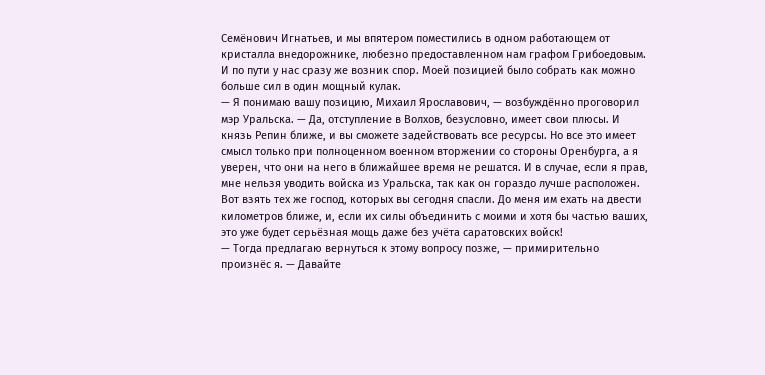Семёнович Игнатьев, и мы впятером поместились в одном работающем от кристалла внедорожнике, любезно предоставленном нам графом Грибоедовым.
И по пути у нас сразу же возник спор. Моей позицией было собрать как можно больше сил в один мощный кулак.
— Я понимаю вашу позицию, Михаил Ярославович, — возбуждённо проговорил мэр Уральска. — Да, отступление в Волхов, безусловно, имеет свои плюсы. И князь Репин ближе, и вы сможете задействовать все ресурсы. Но все это имеет смысл только при полноценном военном вторжении со стороны Оренбурга, а я уверен, что они на него в ближайшее время не решатся. И в случае, если я прав, мне нельзя уводить войска из Уральска, так как он гораздо лучше расположен. Вот взять тех же господ, которых вы сегодня спасли. До меня им ехать на двести километров ближе, и, если их силы объединить с моими и хотя бы частью ваших, это уже будет серьёзная мощь даже без учёта саратовских войск!
— Тогда предлагаю вернуться к этому вопросу позже, — примирительно произнёс я. — Давайте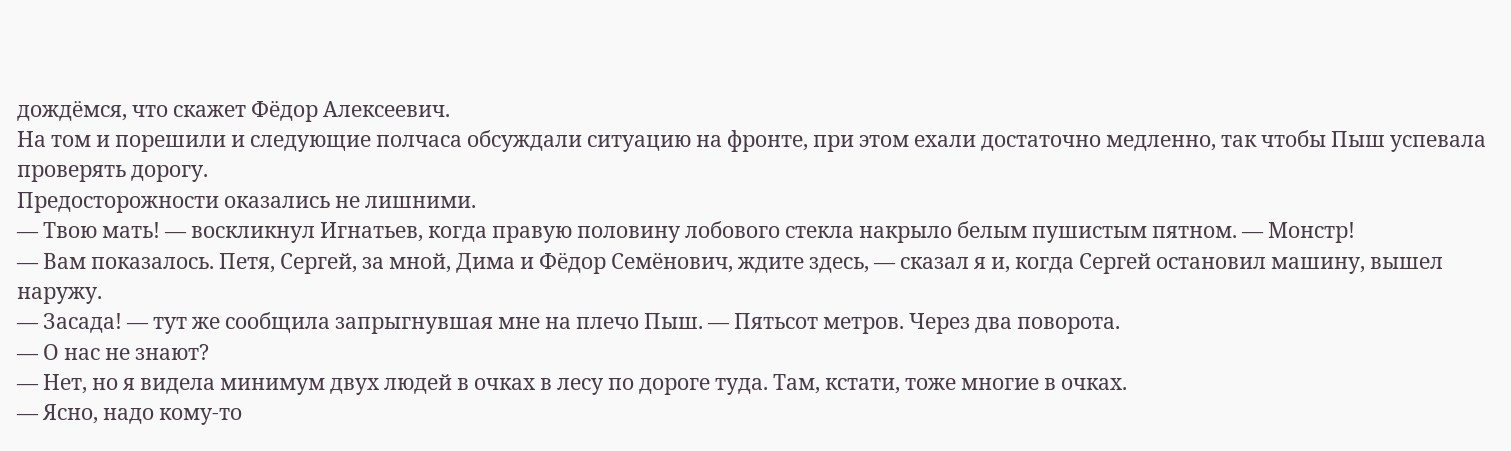дождёмся, что скажет Фёдор Алексеевич.
На том и порешили и следующие полчаса обсуждали ситуацию на фронте, при этом ехали достаточно медленно, так чтобы Пыш успевала проверять дорогу.
Предосторожности оказались не лишними.
— Твою мать! — воскликнул Игнатьев, когда правую половину лобового стекла накрыло белым пушистым пятном. — Монстр!
— Вам показалось. Петя, Сергей, за мной, Дима и Фёдор Семёнович, ждите здесь, — сказал я и, когда Сергей остановил машину, вышел наружу.
— Засада! — тут же сообщила запрыгнувшая мне на плечо Пыш. — Пятьсот метров. Через два поворота.
— О нас не знают?
— Нет, но я видела минимум двух людей в очках в лесу по дороге туда. Там, кстати, тоже многие в очках.
— Ясно, надо кому-то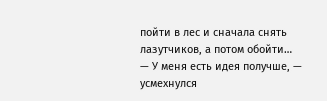пойти в лес и сначала снять лазутчиков, а потом обойти…
— У меня есть идея получше, — усмехнулся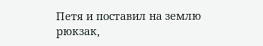Петя и поставил на землю рюкзак,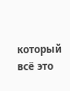который всё это